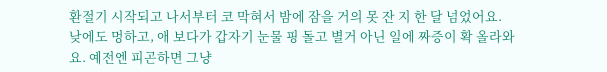환절기 시작되고 나서부터 코 막혀서 밤에 잠을 거의 못 잔 지 한 달 넘었어요. 낮에도 멍하고, 애 보다가 갑자기 눈물 핑 돌고 별거 아닌 일에 짜증이 확 올라와요. 예전엔 피곤하면 그냥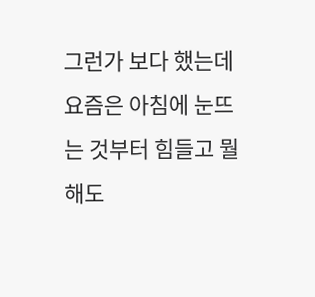그런가 보다 했는데 요즘은 아침에 눈뜨는 것부터 힘들고 뭘 해도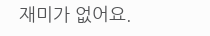재미가 없어요.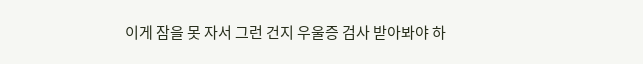이게 잠을 못 자서 그런 건지 우울증 검사 받아봐야 하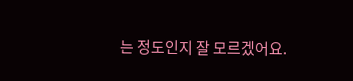는 정도인지 잘 모르겠어요.